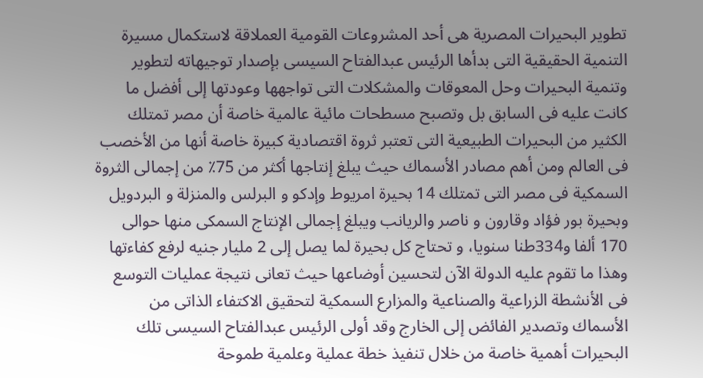تطوير البحيرات المصرية هى أحد المشروعات القومية العملاقة لاستكمال مسيرة التنمية الحقيقية التى بدأها الرئيس عبدالفتاح السيسى بإصدار توجيهاته لتطوير وتنمية البحيرات وحل المعوقات والمشكلات التى تواجهها وعودتها إلى أفضل ما كانت عليه فى السابق بل وتصبح مسطحات مائية عالمية خاصة أن مصر تمتلك الكثير من البحيرات الطبيعية التى تعتبر ثروة اقتصادية كبيرة خاصة أنها من الأخصب فى العالم ومن أهم مصادر الأسماك حيث يبلغ إنتاجها أكثر من 75٪ من إجمالى الثروة السمكية فى مصر التى تمتلك 14 بحيرة امريوط وإدكو و البرلس والمنزلة و البردويل وبحيرة بور فؤاد وقارون و ناصر والريانب ويبلغ إجمالى الإنتاج السمكى منها حوالى 170 ألفا و334طنا سنويا، و تحتاج كل بحيرة لما يصل إلى 2 مليار جنيه لرفع كفاءتها وهذا ما تقوم عليه الدولة الآن لتحسين أوضاعها حيث تعانى نتيجة عمليات التوسع فى الأنشطة الزراعية والصناعية والمزارع السمكية لتحقيق الاكتفاء الذاتى من الأسماك وتصدير الفائض إلى الخارج وقد أولى الرئيس عبدالفتاح السيسى تلك البحيرات أهمية خاصة من خلال تنفيذ خطة عملية وعلمية طموحة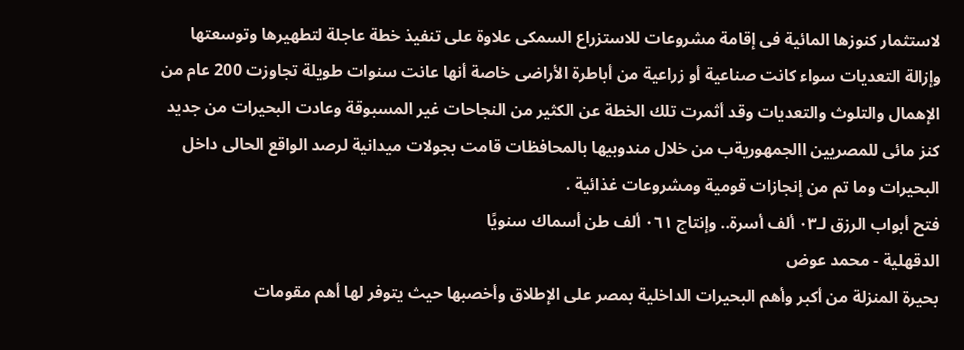لاستثمار كنوزها المائية فى إقامة مشروعات للاستزراع السمكى علاوة على تنفيذ خطة عاجلة لتطهيرها وتوسعتها وإزالة التعديات سواء كانت صناعية أو زراعية من أباطرة الأراضى خاصة أنها عانت سنوات طويلة تجاوزت 200 عام من الإهمال والتلوث والتعديات وقد أثمرت تلك الخطة عن الكثير من النجاحات غير المسبوقة وعادت البحيرات من جديد كنز مائى للمصريين االجمهوريةب من خلال مندوبيها بالمحافظات قامت بجولات ميدانية لرصد الواقع الحالى داخل البحيرات وما تم من إنجازات قومية ومشروعات غذائية .
فتح أبواب الرزق لـ٠٣ ألف أسرة.. وإنتاج ٠٦١ ألف طن أسماك سنويًا
الدقهلية - محمد عوض
بحيرة المنزلة من أكبر وأهم البحيرات الداخلية بمصر على الإطلاق وأخصبها حيث يتوفر لها أهم مقومات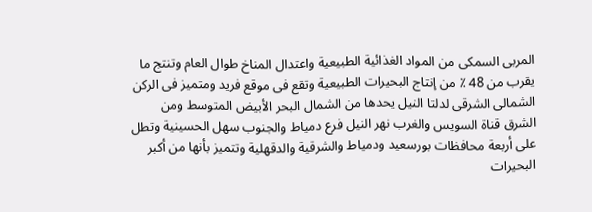المربى السمكى من المواد الغذائية الطبيعية واعتدال المناخ طوال العام وتنتج ما يقرب من 48 ٪ من إنتاج البحيرات الطبيعية وتقع فى موقع فريد ومتميز فى الركن الشمالى الشرقى لدلتا النيل يحدها من الشمال البحر الأبيض المتوسط ومن الشرق قناة السويس والغرب نهر النيل فرع دمياط والجنوب سهل الحسينية وتطل على أربعة محافظات بورسعيد ودمياط والشرقية والدقهلية وتتميز بأنها من أكبر البحيرات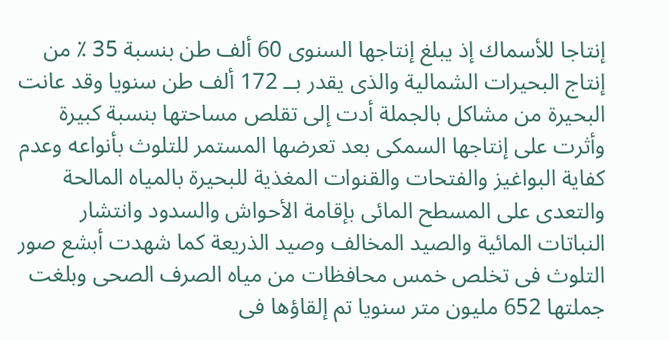إنتاجا للأسماك إذ يبلغ إنتاجها السنوى 60 ألف طن بنسبة 35 ٪ من إنتاج البحيرات الشمالية والذى يقدر بــ 172 ألف طن سنويا وقد عانت البحيرة من مشاكل بالجملة أدت إلى تقلص مساحتها بنسبة كبيرة وأثرت على إنتاجها السمكى بعد تعرضها المستمر للتلوث بأنواعه وعدم كفاية البواغيز والفتحات والقنوات المغذية للبحيرة بالمياه المالحة والتعدى على المسطح المائى بإقامة الأحواش والسدود وانتشار النباتات المائية والصيد المخالف وصيد الذريعة كما شهدت أبشع صور التلوث فى تخلص خمس محافظات من مياه الصرف الصحى وبلغت جملتها 652 مليون متر سنويا تم إلقاؤها فى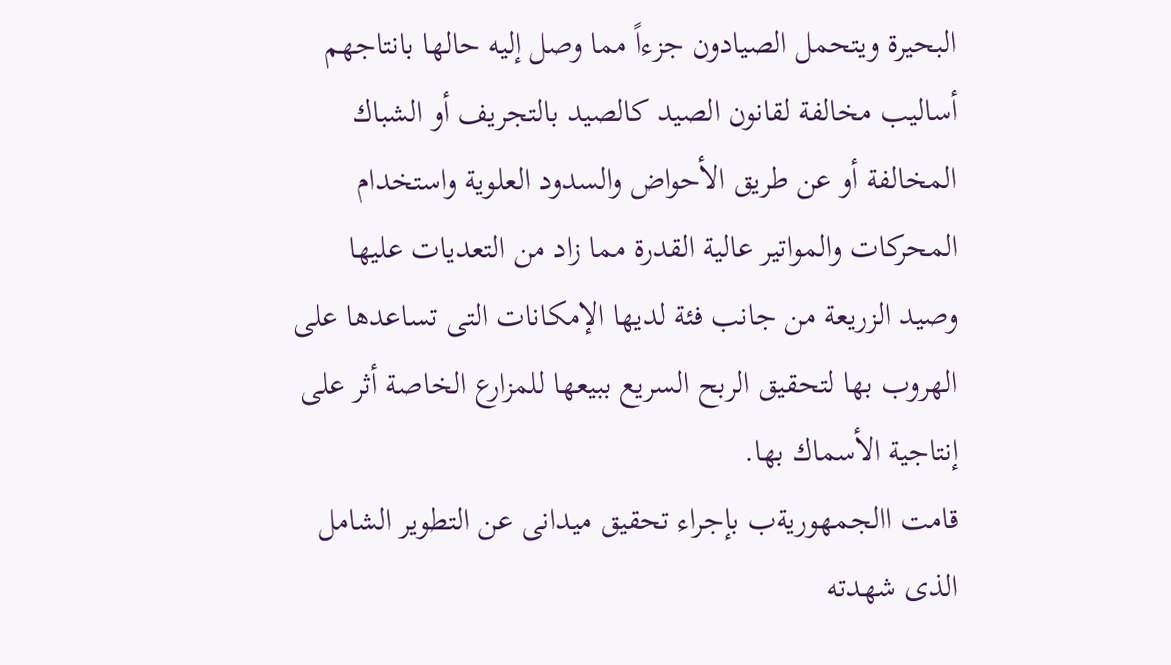البحيرة ويتحمل الصيادون جزءاً مما وصل إليه حالها بانتاجهم أساليب مخالفة لقانون الصيد كالصيد بالتجريف أو الشباك المخالفة أو عن طريق الأحواض والسدود العلوية واستخدام المحركات والمواتير عالية القدرة مما زاد من التعديات عليها وصيد الزريعة من جانب فئة لديها الإمكانات التى تساعدها على الهروب بها لتحقيق الربح السريع ببيعها للمزارع الخاصة أثر على إنتاجية الأسماك بها.
قامت االجمهوريةب بإجراء تحقيق ميدانى عن التطوير الشامل الذى شهدته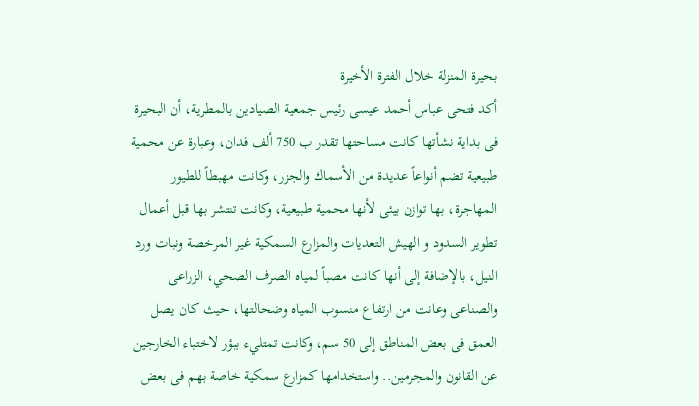بحيرة المنزلة خلال الفترة الأخيرة
أكد فتحى عباس أحمد عيسى رئيس جمعية الصيادين بالمطرية، أن البحيرة فى بداية نشأتها كانت مساحتها تقدر ب 750 ألف فدان، وعبارة عن محمية طبيعية تضم أنواعاً عديدة من الأسماك والجزر، وكانت مهبطاً للطيور المهاجرة، بها توازن بيئى لأنها محمية طبيعية، وكانت تنتشر بها قبل أعمال تطوير السدود و الهيش التعديات والمزارع السمكية غير المرخصة ونبات ورد النيل، بالإضافة إلى أنها كانت مصباً لمياه الصرف الصحي، الزراعى والصناعى وعانت من ارتفاع منسوب المياه وضحالتها، حيث كان يصل العمق فى بعض المناطق إلى 50 سم، وكانت تمتليء ببؤر لاختباء الخارجين عن القانون والمجرمين.. واستخدامها كمزارع سمكية خاصة بهم فى بعض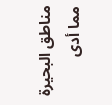مناطق البحيرة مما أدى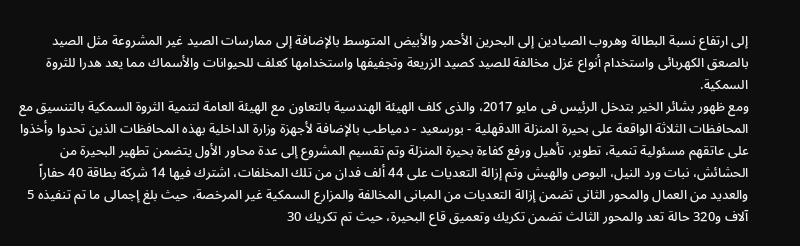إلى ارتفاع نسبة البطالة وهروب الصيادين إلى البحرين الأحمر والأبيض المتوسط بالإضافة إلى ممارسات الصيد غير المشروعة مثل الصيد بالصعق الكهربائى واستخدام أنواع غزل مخالفة للصيد كصيد الزريعة وتجفيفها واستخدامها كعلف للحيوانات والأسماك مما يعد هدرا للثروة السمكية.
ومع ظهور بشائر الخير بتدخل الرئيس فى مايو 2017، والذى كلف الهيئة الهندسية بالتعاون مع الهيئة العامة لتنمية الثروة السمكية بالتنسيق مع المحافظات الثلاثة الواقعة على بحيرة المنزلة االدقهلية - بورسعيد - دمياطب بالإضافة لأجهزة وزارة الداخلية بهذه المحافظات الذين تحدوا وأخذوا على عاتقهم مسئولية تنمية، تطوير، تأهيل ورفع كفاءة بحيرة المنزلة وتم تقسيم المشروع إلى عدة محاور الأول يتضمن تطهير البحيرة من الحشائش، نبات ورد النيل، البوص والهيش وتم إزالة التعديات على 44 ألف فدان من تلك المخلفات، اشترك فيها 14 شركة بطاقة 40 حفاراً والعديد من العمال والمحور الثانى تضمن إزالة التعديات من المبانى المخالفة والمزارع السمكية غير المرخصة، حيث بلغ إجمالى ما تم تنفيذه 5 آلاف و320 حالة تعد والمحور الثالث تضمن تكريك وتعميق قاع البحيرة، حيث تم تكريك 30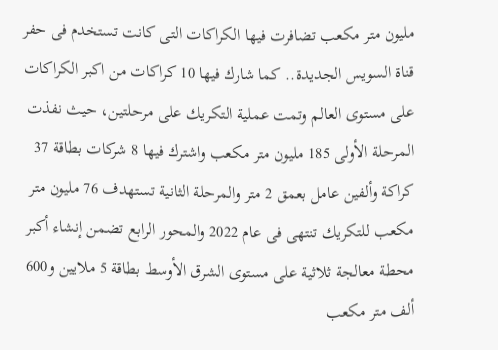مليون متر مكعب تضافرت فيها الكراكات التى كانت تستخدم فى حفر قناة السويس الجديدة.. كما شارك فيها 10 كراكات من اكبر الكراكات على مستوى العالم وتمت عملية التكريك على مرحلتين، حيث نفذت المرحلة الأولى 185 مليون متر مكعب واشترك فيها 8 شركات بطاقة 37 كراكة وألفين عامل بعمق 2 متر والمرحلة الثانية تستهدف 76 مليون متر مكعب للتكريك تنتهى فى عام 2022 والمحور الرابع تضمن إنشاء أكبر محطة معالجة ثلاثية على مستوى الشرق الأوسط بطاقة 5 ملايين و600 ألف متر مكعب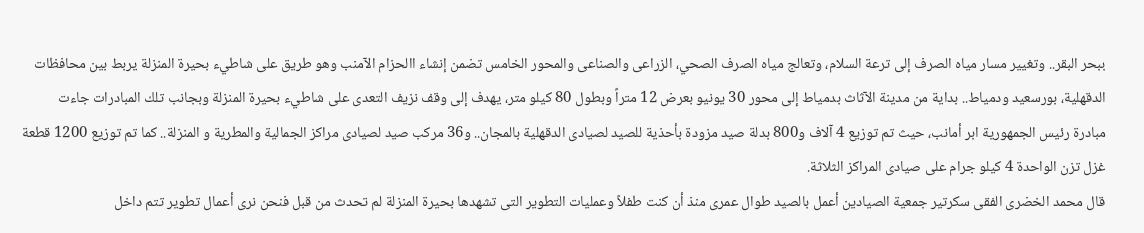ببحر البقر.. وتغيير مسار مياه الصرف إلى ترعة السلام، وتعالج مياه الصرف الصحي، الزراعى والصناعى والمحور الخامس تضمن إنشاء االحزام الآمنب وهو طريق على شاطيء بحيرة المنزلة يربط بين محافظات الدقهلية، بورسعيد ودمياط.. بداية من مدينة الآثاث بدمياط إلى محور 30 يونيو بعرض 12 متراً وبطول 80 كيلو متر، يهدف إلى وقف نزيف التعدى على شاطيء بحيرة المنزلة وبجانب تلك المبادرات جاءت مبادرة رئيس الجمهورية ابر أمانب، حيث تم توزيع 4 آلاف و800 بدلة صيد مزودة بأحذية للصيد لصيادى الدقهلية بالمجان.. و36 مركب صيد لصيادى مراكز الجمالية والمطرية و المنزلة.. كما تم توزيع 1200 قطعة غزل تزن الواحدة 4 كيلو جرام على صيادى المراكز الثلاثة.
قال محمد الخضرى الفقى سكرتير جمعية الصيادين أعمل بالصيد طوال عمرى منذ أن كنت طفلاً وعمليات التطوير التى تشهدها بحيرة المنزلة لم تحدث من قبل فنحن نرى أعمال تطوير تتم داخل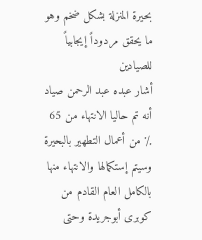بحيرة المنزلة بشكل ضخم وهو ما يحقق مردوداً إيجابياً للصيادين
أشار عبده عبد الرحمن صياد أنه تم حاليا الانتهاء من 65 ٪ من أعمال التطهير بالبحيرة وسيتم إستكمالها والانتهاء منها بالكامل العام القادم من كوبرى أبوجريدة وحتى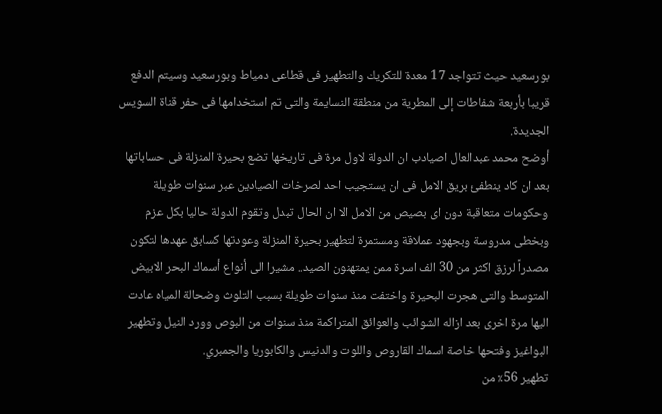بورسعيد حيث تتواجد 17 معدة للتكريك والتطهير فى قطاعى دمياط وبورسعيد وسيتم الدفع قريبا بأربعة شفاطات إلى المطرية من منطقة النسايمة والتى تم استخدامها فى حفر قناة السويس الجديدة.
أوضح محمد عبدالعال اصيادب ان الدولة لاول مرة فى تاريخها تضع بحيرة المنزلة فى حساباتها بعد ان كاد ينطفئ بريق الامل فى ان يستجيب احد لصرخات الصيادين عبر سنوات طويلة وحكومات متعاقبة دون اى بصيص من الامل الا ان الحال تبدل وتقوم الدولة حاليا بكل عزم وبخطى مدروسة وبجهود عملاقة ومستمرة لتطهير بحيرة المنزلة وعودتها كسابق عهدها لتكون مصدراً لرزق اكثر من 30 الف اسرة ممن يمتهنون الصيد.. مشيرا الى أنواع أسماك البحر الابيض المتوسط والتى هجرت البحيرة واختفت منذ سنوات طويلة بسبب التلوث وضحالة المياه عادت اليها مرة اخرى بعد ازاله الشوائب والعوائق المتراكمة منذ سنوات من البوص وورد النيل وتطهير البواغيز وفتحها خاصة اسماك القاروص واللوت والدنيس والكابوريا والجمبري.
تطهير 56٪ من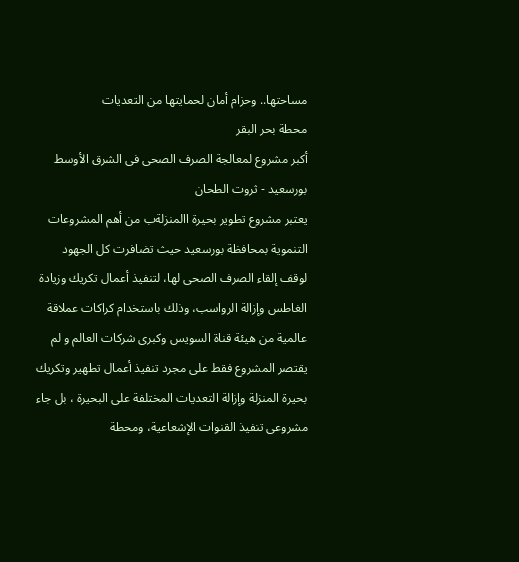مساحتها.. وحزام أمان لحمايتها من التعديات
محطة بحر البقر
أكبر مشروع لمعالجة الصرف الصحى فى الشرق الأوسط
بورسعيد - ثروت الطحان
يعتبر مشروع تطوير بحيرة االمنزلةب من أهم المشروعات التنموية بمحافظة بورسعيد حيث تضافرت كل الجهود لوقف إلقاء الصرف الصحى لها، لتنفيذ أعمال تكريك وزيادة الغاطس وإزالة الرواسب، وذلك باستخدام كراكات عملاقة عالمية من هيئة قناة السويس وكبرى شركات العالم و لم يقتصر المشروع فقط على مجرد تنفيذ أعمال تطهير وتكريك بحيرة المنزلة وإزالة التعديات المختلفة على البحيرة ، بل جاء مشروعى تنفيذ القنوات الإشعاعية، ومحطة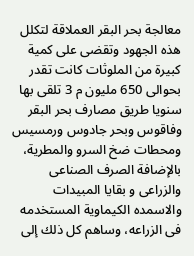معالجة بحر البقر العملاقة لتكلل هذه الجهود وتقضى على كمية كبيرة من الملوثات كانت تقدر بحوالى 650 مليون م 3 تلقى بها سنويا طريق مصارف بحر البقر وفاقوس وبحر جادوس ورمسيس ومحطات ضخ السرو والمطرية، بالإضافة الصرف الصناعى والزراعى و بقايا المبيدات والاسمده الكيماوية المستخدمه فى الزراعه، وساهم كل ذلك إلى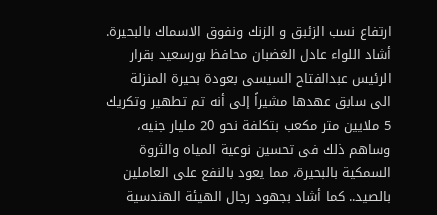ارتفاع نسب الزئبق و الزنك ونفوق الاسماك بالبحيرة.
أشاد اللواء عادل الغضبان محافظ بورسعيد بقرار الرئيس عبدالفتاح السيسى بعودة بحيرة المنزلة الى سابق عهدها مشيراً إلى أنه تم تطهير وتكريك 5 ملايين متر مكعب بتكلفة نحو 20 مليار جنيه، وساهم ذلك فى تحسين نوعية المياه والثروة السمكية بالبحيرة، مما يعود بالنفع على العاملين بالصيد.. كما أشاد بجهود رجال الهيئة الهندسية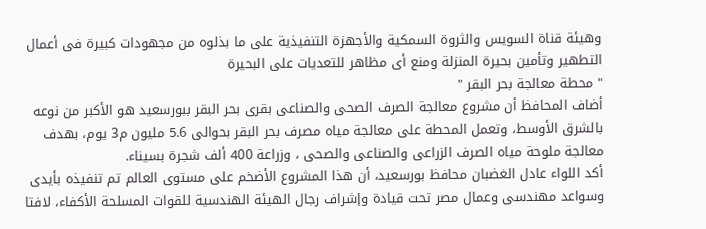وهيئة قناة السويس والثروة السمكية والأجهزة التنفيذية على ما بذلوه من مجهودات كبيرة فى أعمال التطهير وتأمين بحيرة المنزلة ومنع أى مظاهر للتعديات على البحيرة
" محطة معالجة بحر البقر "
أضاف المحافظ أن مشروع معالجة الصرف الصحى والصناعى بقرى بحر البقر ببورسعيد هو الأكبر من نوعه بالشرق الأوسط، وتعمل المحطة على معالجة مياه مصرف بحر البقر بحوالى 5.6 مليون م3 يوم، بهدف معالجة ملوحة مياه الصرف الزراعى والصناعى والصحى ، وزراعة 400 ألف شجرة بسيناء.
أكد اللواء عادل الغضبان محافظ بورسعيد، أن هذا المشروع الأضخم على مستوى العالم تم تنفيذه بأيدى وسواعد مهندسى وعمال مصر تحت قيادة وإشراف رجال الهيئة الهندسية للقوات المسلحة الأكفاء، لافتا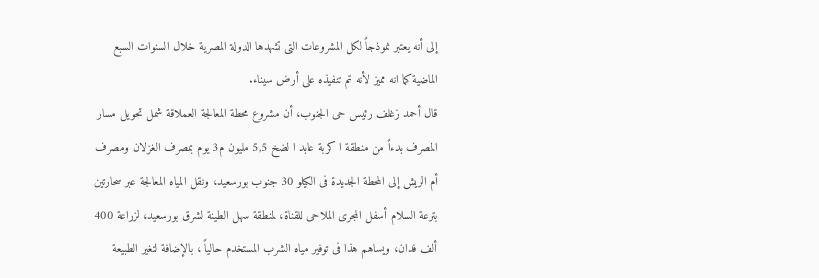إلى أنه يعتبر نموذجاً لكل المشروعات التى تشهدها الدولة المصرية خلال السنوات السبع الماضية كما انه مميز لأنه تم تنفيذه على أرض سيناء.
قال أحمد زغلف رئيس حى الجنوب، أن مشروع محطة المعالجة العملاقة شمل تحويل مسار المصرف بدءاً من منطقة ا كربة عابد ا لضخ 5,5 مليون م3 يوم بمصرف الغزلان ومصرف أم الريش إلى المحطة الجديدة فى الكيلو 30 جنوب بورسعيد، ونقل المياه المعالجة عبر سحارتين بترعة السلام أسفل المجرى الملاحى للقناة، لمنطقة سهل الطينة لشرق بورسعيد، لزراعة 400 ألف فدان، ويساهم هذا فى توفير مياه الشرب المستخدم حالياً ، بالإضافة لتغير الطبيعة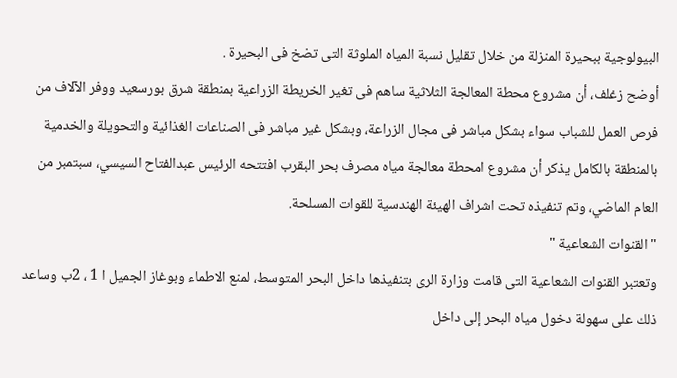البيولوجية ببحيرة المنزلة من خلال تقليل نسبة المياه الملوثة التى تضخ فى البحيرة .
أوضح زغلف، أن مشروع محطة المعالجة الثلاثية ساهم فى تغير الخريطة الزراعية بمنطقة شرق بورسعيد ووفر الآلاف من فرص العمل للشباب سواء بشكل مباشر فى مجال الزراعة، وبشكل غير مباشر فى الصناعات الغذائية والتحويلة والخدمية بالمنطقة بالكامل يذكر أن مشروع امحطة معالجة مياه مصرف بحر البقرب افتتحه الرئيس عبدالفتاح السيسي، سبتمبر من العام الماضي، وتم تنفيذه تحت اشراف الهيئة الهندسية للقوات المسلحة.
" القنوات الشعاعية "
وتعتبر القنوات الشعاعية التى قامت وزارة الرى بتنفيذها داخل البحر المتوسط، لمنع الاطماء وبوغاز الجميل ا 1 ، 2ب وساعد ذلك على سهولة دخول مياه البحر إلى داخل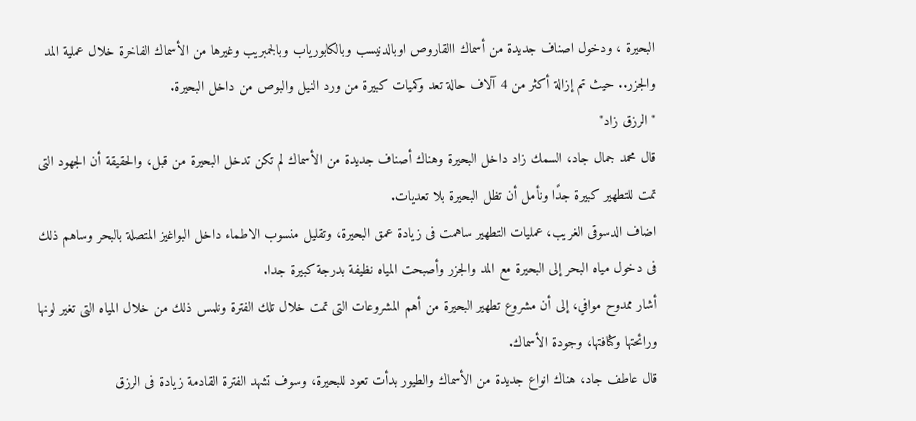البحيرة ، ودخول اصناف جديدة من أسماك االقاروص اوبالدنيسب وبالكابورياب وبالجمبريب وغيرها من الأسماك الفاخرة خلال عملية المد والجزر.. حيث تم إزالة أكثر من 4 آلاف حالة تعد وكميات كبيرة من ورد النيل والبوص من داخل البحيرة.
"الرزق زاد"
قال محمد جمال جاد، السمك زاد داخل البحيرة وهناك أصناف جديدة من الأسماك لم تكن تدخل البحيرة من قبل، والحقيقة أن الجهود التى تمت للتطهير كبيرة جدًا ونأمل أن تظل البحيرة بلا تعديات.
اضاف الدسوقى الغريب، عمليات التطهير ساهمت فى زيادة عمق البحيرة، وتقليل منسوب الاطماء داخل البواغيز المتصلة بالبحر وساهم ذلك فى دخول مياه البحر إلى البحيرة مع المد والجزر وأصبحت المياه نظيفة بدرجة كبيرة جدا.
أشار ممدوح موافي، إلى أن مشروع تطهير البحيرة من أهم المشروعات التى تمت خلال تلك الفترة ونلمس ذلك من خلال المياه التى تغير لونها ورائحتها وكثافتها، وجودة الأسماك.
قال عاطف جاد، هناك انواع جديدة من الأسماك والطيور بدأت تعود للبحيرة، وسوف تشهد الفترة القادمة زيادة فى الرزق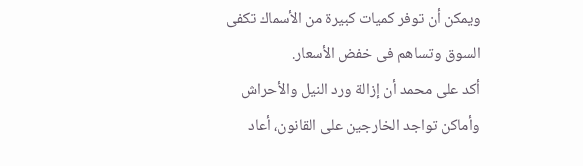ويمكن أن توفر كميات كبيرة من الأسماك تكفى السوق وتساهم فى خفض الأسعار.
أكد على محمد أن إزالة ورد النيل والأحراش وأماكن تواجد الخارجين على القانون، أعاد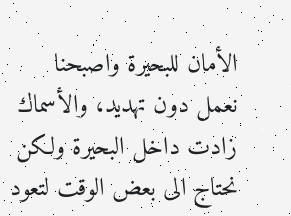الأمان للبحيرة واصبحنا نعمل دون تهديد، والأسماك زادت داخل البحيرة ولكن نحتاج الى بعض الوقت لتعود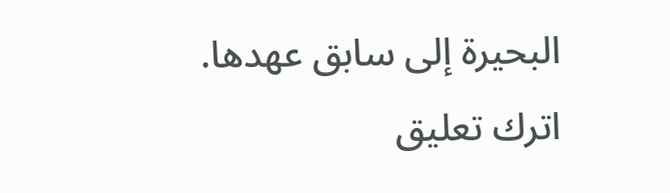البحيرة إلى سابق عهدها.
اترك تعليق